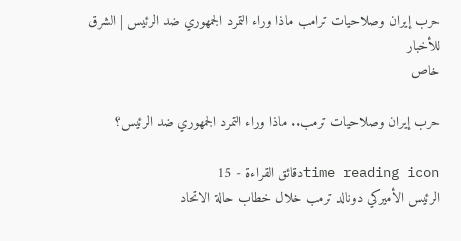حرب إيران وصلاحيات ترامب ماذا وراء التمرد الجمهوري ضد الرئيس | الشرق للأخبار
خاص

حرب إيران وصلاحيات ترمب.. ماذا وراء التمرد الجمهوري ضد الرئيس؟

time reading iconدقائق القراءة - 15
الرئيس الأميركي دونالد ترمب خلال خطاب حالة الاتحاد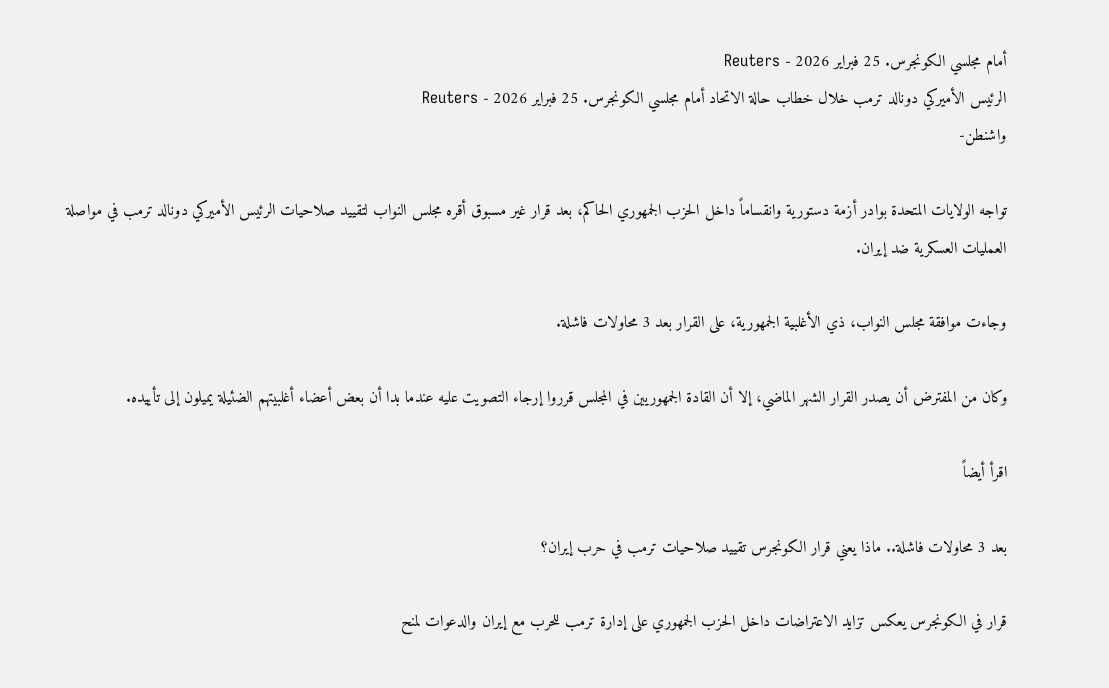أمام مجلسي الكونجرس. 25 فبراير 2026 - Reuters
الرئيس الأميركي دونالد ترمب خلال خطاب حالة الاتحاد أمام مجلسي الكونجرس. 25 فبراير 2026 - Reuters
واشنطن-

تواجه الولايات المتحدة بوادر أزمة دستورية وانقساماً داخل الحزب الجمهوري الحاكم، بعد قرار غير مسبوق أقره مجلس النواب لتقييد صلاحيات الرئيس الأميركي دونالد ترمب في مواصلة العمليات العسكرية ضد إيران.

وجاءت موافقة مجلس النواب، ذي الأغلبية الجمهورية، على القرار بعد 3 محاولات فاشلة.

وكان من المفترض أن يصدر القرار الشهر الماضي، إلا أن القادة الجمهوريين في المجلس قرروا إرجاء التصويت عليه عندما بدا أن بعض أعضاء أغلبيتهم الضئيلة يميلون إلى تأييده.

اقرأ أيضاً

بعد 3 محاولات فاشلة.. ماذا يعني قرار الكونجرس تقييد صلاحيات ترمب في حرب إيران؟

قرار في الكونجرس يعكس تزايد الاعتراضات داخل الحزب الجمهوري على إدارة ترمب للحرب مع إيران والدعوات لمنح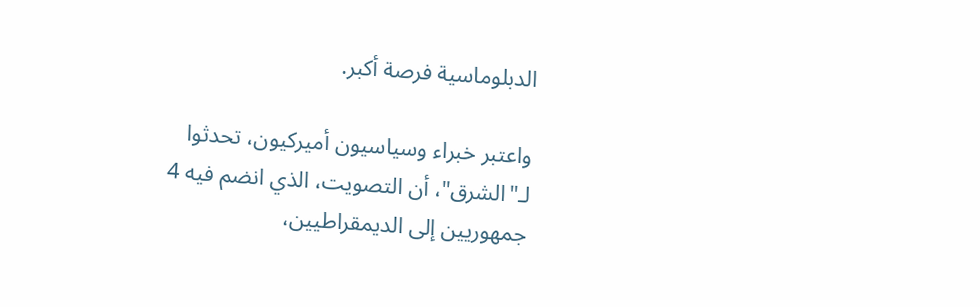الدبلوماسية فرصة أكبر.

واعتبر خبراء وسياسيون أميركيون، تحدثوا لـ"الشرق"، أن التصويت، الذي انضم فيه 4 جمهوريين إلى الديمقراطيين،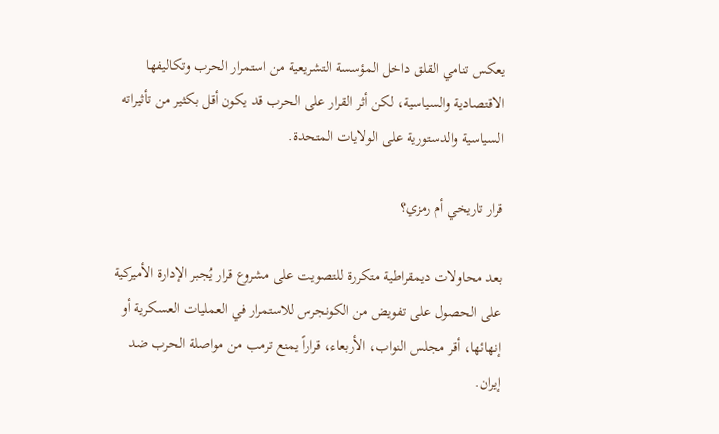يعكس تنامي القلق داخل المؤسسة التشريعية من استمرار الحرب وتكاليفها الاقتصادية والسياسية، لكن أثر القرار على الحرب قد يكون أقل بكثير من تأثيراته السياسية والدستورية على الولايات المتحدة.

قرار تاريخي أم رمزي؟

بعد محاولات ديمقراطية متكررة للتصويت على مشروع قرار يُجبر الإدارة الأميركية على الحصول على تفويض من الكونجرس للاستمرار في العمليات العسكرية أو إنهائها، أقر مجلس النواب، الأربعاء، قراراً يمنع ترمب من مواصلة الحرب ضد إيران.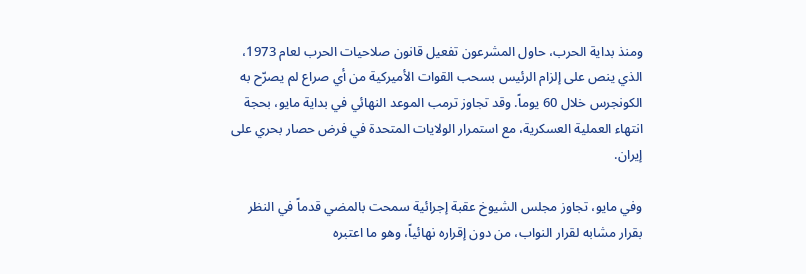ومنذ بداية الحرب، حاول المشرعون تفعيل قانون صلاحيات الحرب لعام 1973، الذي ينص على إلزام الرئيس بسحب القوات الأميركية من أي صراع لم يصرّح به الكونجرس خلال 60 يوماً. وقد تجاوز ترمب الموعد النهائي في بداية مايو، بحجة انتهاء العملية العسكرية، مع استمرار الولايات المتحدة في فرض حصار بحري على إيران.

وفي مايو، تجاوز مجلس الشيوخ عقبة إجرائية سمحت بالمضي قدماً في النظر بقرار مشابه لقرار النواب، من دون إقراره نهائياً، وهو ما اعتبره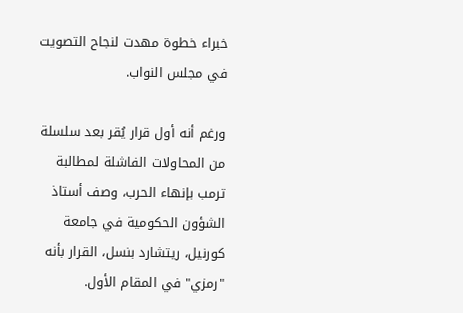خبراء خطوة مهدت لنجاح التصويت في مجلس النواب.

ورغم أنه أول قرار يُقر بعد سلسلة من المحاولات الفاشلة لمطالبة ترمب بإنهاء الحرب، وصف أستاذ الشؤون الحكومية في جامعة كورنيل، ريتشارد بنسل، القرار بأنه "رمزي" في المقام الأول.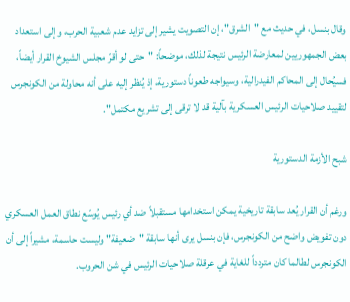وقال بنسل، في حديث مع "الشرق"، إن التصويت يشير إلى تزايد عدم شعبية الحرب، وإلى استعداد بعض الجمهوريين لمعارضة الرئيس نتيجة لذلك، موضحاً: "حتى لو أقرّ مجلس الشيوخ القرار أيضاً، فسيُحال إلى المحاكم الفيدرالية، وسيواجه طعوناً دستورية، إذ يُنظر إليه على أنه محاولة من الكونجرس لتقييد صلاحيات الرئيس العسكرية بآلية قد لا ترقى إلى تشريع مكتمل".

شبح الأزمة الدستورية

ورغم أن القرار يُعد سابقة تاريخية يمكن استخدامها مستقبلاً ضد أي رئيس يُوسّع نطاق العمل العسكري دون تفويض واضح من الكونجرس، فإن بنسل يرى أنها سابقة "ضعيفة" وليست حاسمة، مشيراً إلى أن الكونجرس لطالما كان متردداً للغاية في عرقلة صلاحيات الرئيس في شن الحروب.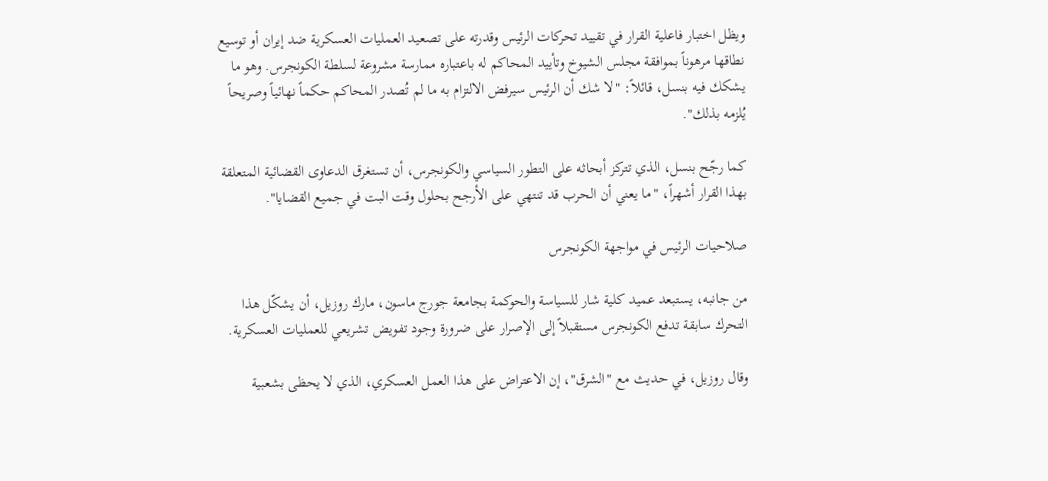ويظل اختبار فاعلية القرار في تقييد تحركات الرئيس وقدرته على تصعيد العمليات العسكرية ضد إيران أو توسيع نطاقها مرهوناً بموافقة مجلس الشيوخ وتأييد المحاكم له باعتباره ممارسة مشروعة لسلطة الكونجرس. وهو ما يشكك فيه بنسل، قائلاً: "لا شك أن الرئيس سيرفض الالتزام به ما لم تُصدر المحاكم حكماً نهائياً وصريحاً يُلزمه بذلك".

كما رجّح بنسل، الذي تتركز أبحاثه على التطور السياسي والكونجرس، أن تستغرق الدعاوى القضائية المتعلقة بهذا القرار أشهراً، "ما يعني أن الحرب قد تنتهي على الأرجح بحلول وقت البت في جميع القضايا".

صلاحيات الرئيس في مواجهة الكونجرس

من جانبه، يستبعد عميد كلية شار للسياسة والحوكمة بجامعة جورج ماسون، مارك روزيل، أن يشكّل هذا التحرك سابقة تدفع الكونجرس مستقبلاً إلى الإصرار على ضرورة وجود تفويض تشريعي للعمليات العسكرية.

وقال روزيل، في حديث مع "الشرق"، إن الاعتراض على هذا العمل العسكري، الذي لا يحظى بشعبية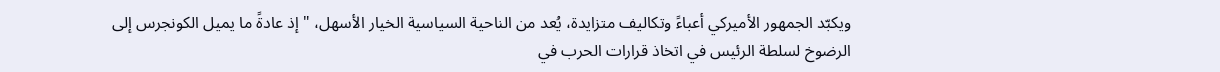ويكبّد الجمهور الأميركي أعباءً وتكاليف متزايدة، يُعد من الناحية السياسية الخيار الأسهل، "إذ عادةً ما يميل الكونجرس إلى الرضوخ لسلطة الرئيس في اتخاذ قرارات الحرب في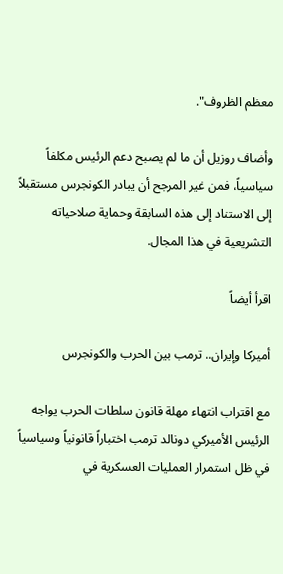معظم الظروف".

وأضاف روزيل أن ما لم يصبح دعم الرئيس مكلفاً سياسياً، فمن غير المرجح أن يبادر الكونجرس مستقبلاً إلى الاستناد إلى هذه السابقة وحماية صلاحياته التشريعية في هذا المجال.

اقرأ أيضاً

أميركا وإيران.. ترمب بين الحرب والكونجرس

مع اقتراب انتهاء مهلة قانون سلطات الحرب يواجه الرئيس الأميركي دونالد ترمب اختباراً قانونياً وسياسياً في ظل استمرار العمليات العسكرية في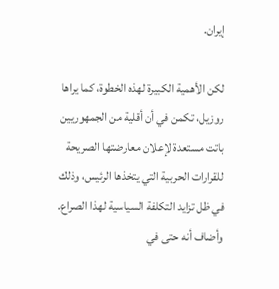إيران.

لكن الأهمية الكبيرة لهذه الخطوة، كما يراها روزيل، تكمن في أن أقلية من الجمهوريين باتت مستعدة لإعلان معارضتها الصريحة للقرارات الحربية التي يتخذها الرئيس، وذلك في ظل تزايد التكلفة السياسية لهذا الصراع. وأضاف أنه حتى في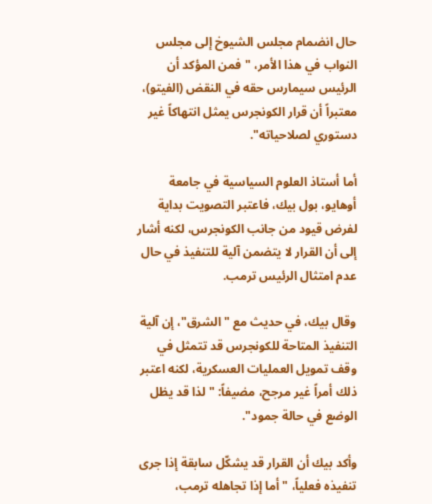حال انضمام مجلس الشيوخ إلى مجلس النواب في هذا الأمر، "فمن المؤكد أن الرئيس سيمارس حقه في النقض (الفيتو)، معتبراً أن قرار الكونجرس يمثل انتهاكاً غير دستوري لصلاحياته".

أما أستاذ العلوم السياسية في جامعة أوهايو، بول بيك، فاعتبر التصويت بداية لفرض قيود من جانب الكونجرس، لكنه أشار إلى أن القرار لا يتضمن آلية للتنفيذ في حال عدم امتثال الرئيس ترمب.

وقال بيك، في حديث مع "الشرق"، إن آلية التنفيذ المتاحة للكونجرس قد تتمثل في وقف تمويل العمليات العسكرية، لكنه اعتبر ذلك أمراً غير مرجح، مضيفاً: "لذا قد يظل الوضع في حالة جمود".

وأكد بيك أن القرار قد يشكّل سابقة إذا جرى تنفيذه فعلياً، "أما إذا تجاهله ترمب،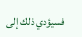فسيؤدي ذلك إلى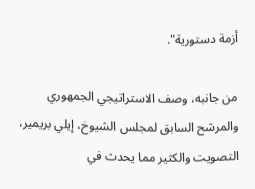أزمة دستورية".

من جانبه، وصف الاستراتيجي الجمهوري والمرشح السابق لمجلس الشيوخ، إيلي بريمير، التصويت والكثير مما يحدث في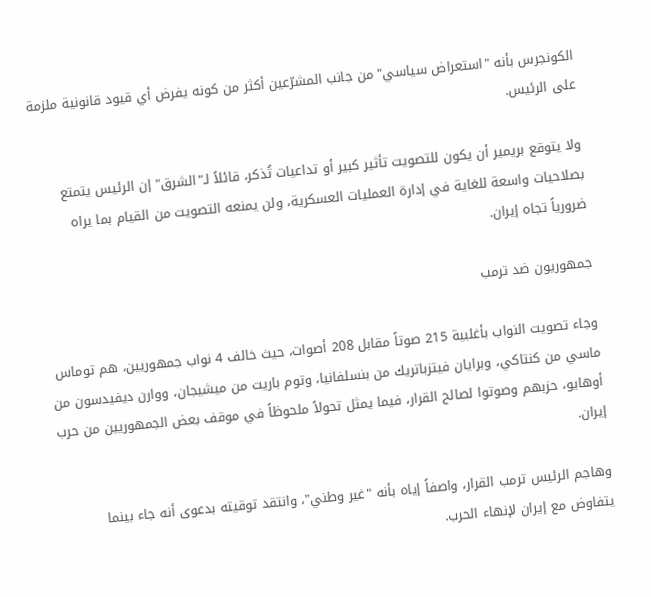الكونجرس بأنه "استعراض سياسي" من جانب المشرّعين أكثر من كونه يفرض أي قيود قانونية ملزمة على الرئيس.

ولا يتوقع بريمير أن يكون للتصويت تأثير كبير أو تداعيات تُذكر، قائلاً لـ"الشرق" إن الرئيس يتمتع بصلاحيات واسعة للغاية في إدارة العمليات العسكرية، ولن يمنعه التصويت من القيام بما يراه ضرورياً تجاه إيران.

جمهوريون ضد ترمب

وجاء تصويت النواب بأغلبية 215 صوتاً مقابل 208 أصوات، حيث خالف 4 نواب جمهوريين، هم توماس ماسي من كنتاكي، وبرايان فيتزباتريك من بنسلفانيا، وتوم باريت من ميشيجان، ووارن ديفيدسون من أوهايو، حزبهم وصوتوا لصالح القرار، فيما يمثل تحولاً ملحوظاً في موقف بعض الجمهوريين من حرب إيران.

وهاجم الرئيس ترمب القرار، واصفاً إياه بأنه "غير وطني"، وانتقد توقيته بدعوى أنه جاء بينما يتفاوض مع إيران لإنهاء الحرب.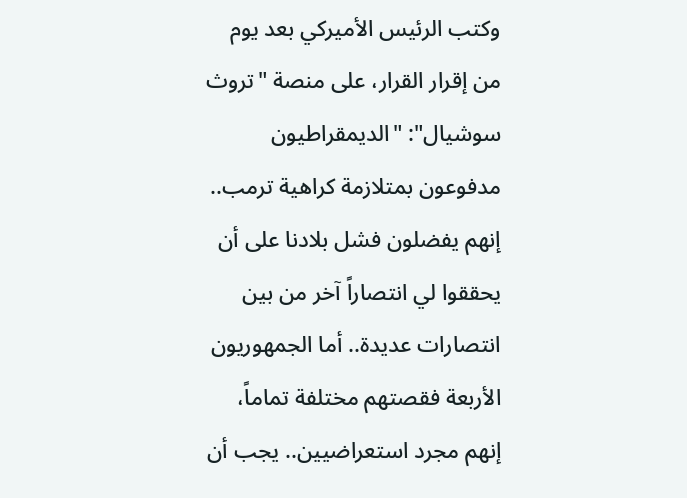وكتب الرئيس الأميركي بعد يوم من إقرار القرار، على منصة "تروث سوشيال": "الديمقراطيون مدفوعون بمتلازمة كراهية ترمب.. إنهم يفضلون فشل بلادنا على أن يحققوا لي انتصاراً آخر من بين انتصارات عديدة.. أما الجمهوريون الأربعة فقصتهم مختلفة تماماً، إنهم مجرد استعراضيين.. يجب أن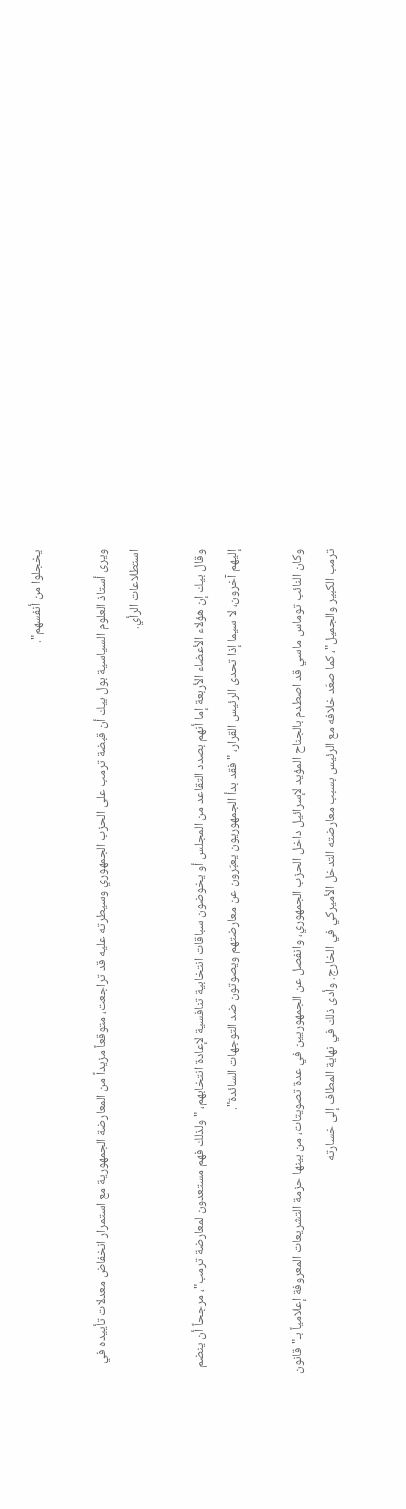يخجلوا من أنفسهم".

ويرى أستاذ العلوم السياسية بول بيك أن قبضة ترمب على الحزب الجمهوري وسيطرته عليه قد تراجعت، متوقعاً مزيداً من المعارضة الجمهورية مع استمرار انخفاض معدلات تأييده في استطلاعات الرأي.

وقال بيك إن هؤلاء الأعضاء الأربعة إما أنهم بصدد التقاعد من المجلس أو يخوضون سباقات انتخابية تنافسية لإعادة انتخابهم، "ولذلك فهم مستعدون لمعارضة ترمب"، مرجحاً أن ينضم إليهم آخرون، لا سيما إذا تحدى الرئيس القرار، "فقد بدأ الجمهوريون يعبّرون عن معارضتهم ويصوتون ضد التوجهات السائدة".

وكان النائب توماس ماسي قد اصطدم بالجناح المؤيد لإسرائيل داخل الحزب الجمهوري، وانفصل عن الجمهوريين في عدة تصويتات، من بينها حزمة التشريعات المعروفة إعلامياً بـ"قانون ترمب الكبير والجميل"، كما صعّد خلافه مع الرئيس بسبب معارضته التدخل الأميركي في الخارج. وأدى ذلك في نهاية المطاف إلى خسارته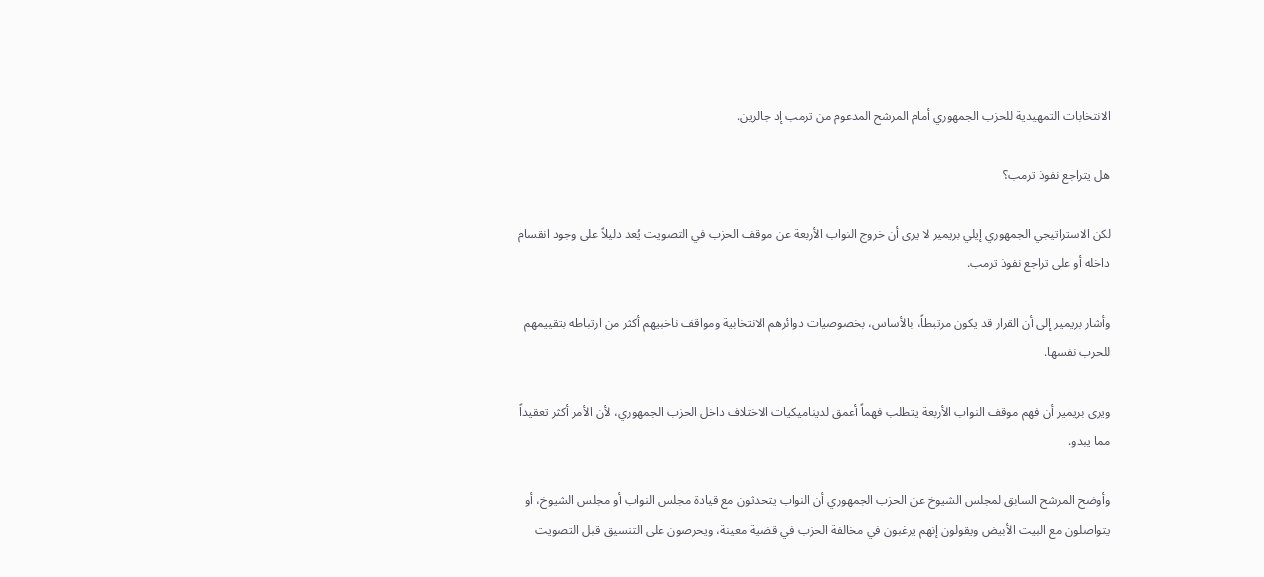الانتخابات التمهيدية للحزب الجمهوري أمام المرشح المدعوم من ترمب إد جالرين.

هل يتراجع نفوذ ترمب؟

لكن الاستراتيجي الجمهوري إيلي بريمير لا يرى أن خروج النواب الأربعة عن موقف الحزب في التصويت يُعد دليلاً على وجود انقسام داخله أو على تراجع نفوذ ترمب.

وأشار بريمير إلى أن القرار قد يكون مرتبطاً، بالأساس، بخصوصيات دوائرهم الانتخابية ومواقف ناخبيهم أكثر من ارتباطه بتقييمهم للحرب نفسها.

ويرى بريمير أن فهم موقف النواب الأربعة يتطلب فهماً أعمق لديناميكيات الاختلاف داخل الحزب الجمهوري، لأن الأمر أكثر تعقيداً مما يبدو.

وأوضح المرشح السابق لمجلس الشيوخ عن الحزب الجمهوري أن النواب يتحدثون مع قيادة مجلس النواب أو مجلس الشيوخ، أو يتواصلون مع البيت الأبيض ويقولون إنهم يرغبون في مخالفة الحزب في قضية معينة، ويحرصون على التنسيق قبل التصويت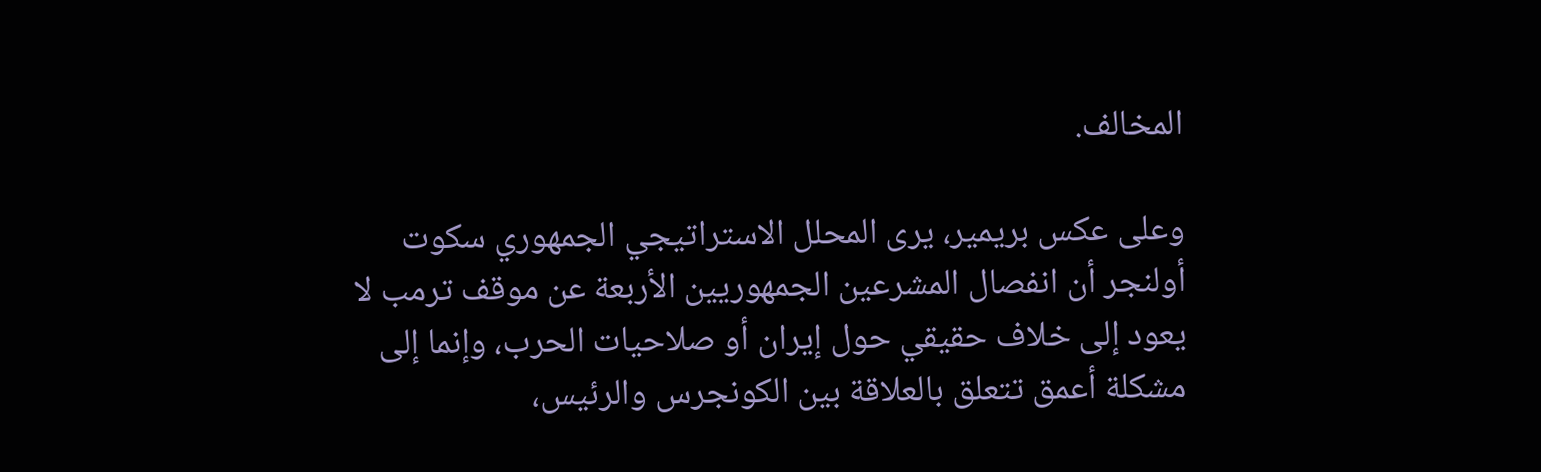المخالف.

وعلى عكس بريمير، يرى المحلل الاستراتيجي الجمهوري سكوت أولنجر أن انفصال المشرعين الجمهوريين الأربعة عن موقف ترمب لا يعود إلى خلاف حقيقي حول إيران أو صلاحيات الحرب، وإنما إلى مشكلة أعمق تتعلق بالعلاقة بين الكونجرس والرئيس،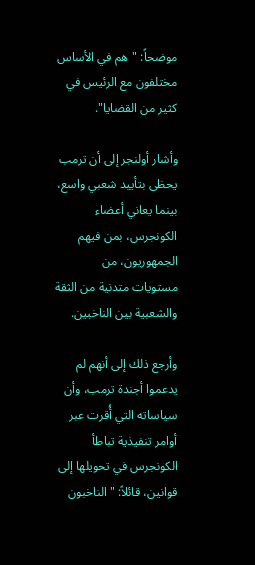موضحاً: "هم في الأساس مختلفون مع الرئيس في كثير من القضايا".

وأشار أولنجر إلى أن ترمب يحظى بتأييد شعبي واسع، بينما يعاني أعضاء الكونجرس، بمن فيهم الجمهوريون، من مستويات متدنية من الثقة والشعبية بين الناخبين.

وأرجع ذلك إلى أنهم لم يدعموا أجندة ترمب، وأن سياساته التي أُقرت عبر أوامر تنفيذية تباطأ الكونجرس في تحويلها إلى قوانين، قائلاً: "الناخبون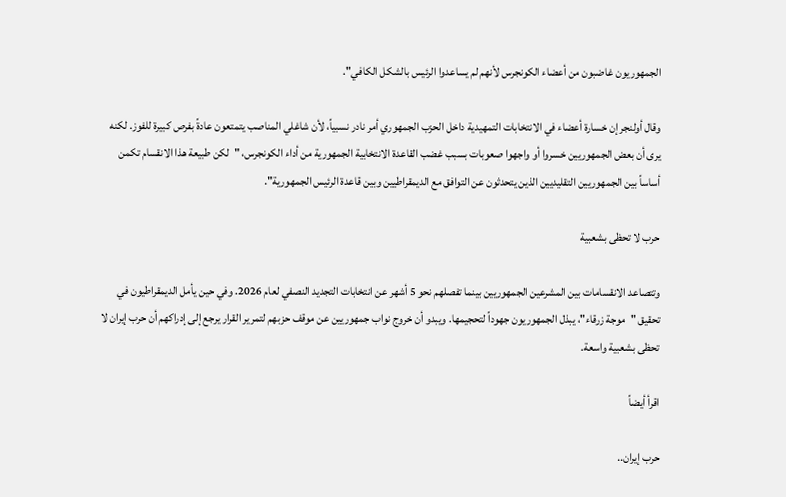الجمهوريون غاضبون من أعضاء الكونجرس لأنهم لم يساعدوا الرئيس بالشكل الكافي".

وقال أولنجر إن خسارة أعضاء في الانتخابات التمهيدية داخل الحزب الجمهوري أمر نادر نسبياً، لأن شاغلي المناصب يتمتعون عادةً بفرص كبيرة للفوز. لكنه يرى أن بعض الجمهوريين خسروا أو واجهوا صعوبات بسبب غضب القاعدة الانتخابية الجمهورية من أداء الكونجرس، "لكن طبيعة هذا الانقسام تكمن أساساً بين الجمهوريين التقليديين الذين يتحدثون عن التوافق مع الديمقراطيين وبين قاعدة الرئيس الجمهورية".

حرب لا تحظى بشعبية

وتتصاعد الانقسامات بين المشرعين الجمهوريين بينما تفصلهم نحو 5 أشهر عن انتخابات التجديد النصفي لعام 2026. وفي حين يأمل الديمقراطيون في تحقيق "موجة زرقاء"، يبذل الجمهوريون جهوداً لتحجيمها. ويبدو أن خروج نواب جمهوريين عن موقف حزبهم لتمرير القرار يرجع إلى إدراكهم أن حرب إيران لا تحظى بشعبية واسعة.

اقرأ أيضاً

حرب إيران..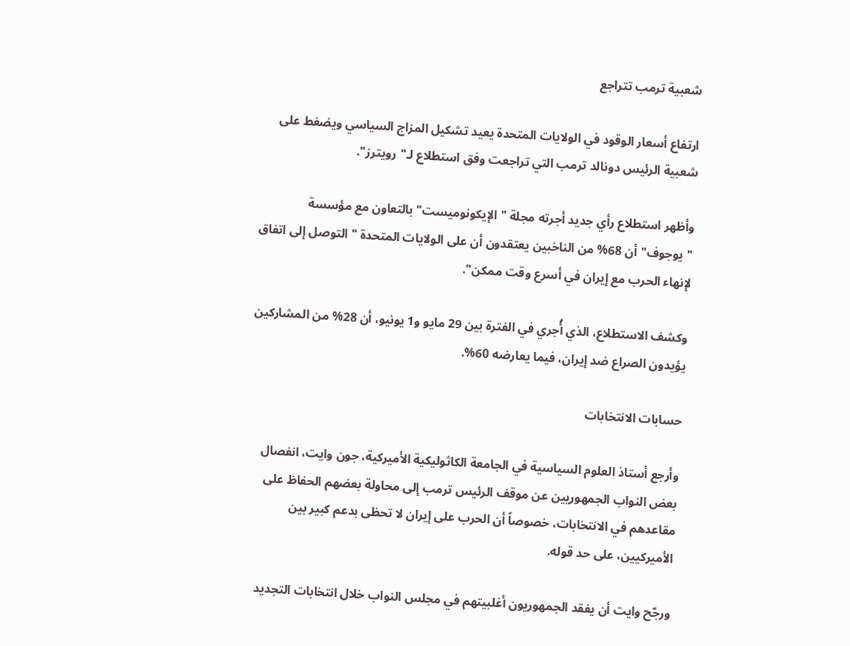شعبية ترمب تتراجع

ارتفاع أسعار الوقود في الولايات المتحدة يعيد تشكيل المزاج السياسي ويضغط على شعبية الرئيس دونالد ترمب التي تراجعت وفق استطلاع لـ"رويترز".

وأظهر استطلاع رأي جديد أجرته مجلة "الإيكونوميست" بالتعاون مع مؤسسة "يوجوف" أن 68% من الناخبين يعتقدون أن على الولايات المتحدة "التوصل إلى اتفاق لإنهاء الحرب مع إيران في أسرع وقت ممكن".

وكشف الاستطلاع، الذي أُجري في الفترة بين 29 مايو و1 يونيو، أن 28% من المشاركين يؤيدون الصراع ضد إيران، فيما يعارضه 60%.

حسابات الانتخابات

وأرجع أستاذ العلوم السياسية في الجامعة الكاثوليكية الأميركية، جون وايت، انفصال بعض النواب الجمهوريين عن موقف الرئيس ترمب إلى محاولة بعضهم الحفاظ على مقاعدهم في الانتخابات، خصوصاً أن الحرب على إيران لا تحظى بدعم كبير بين الأميركيين، على حد قوله.

ورجّح وايت أن يفقد الجمهوريون أغلبيتهم في مجلس النواب خلال انتخابات التجديد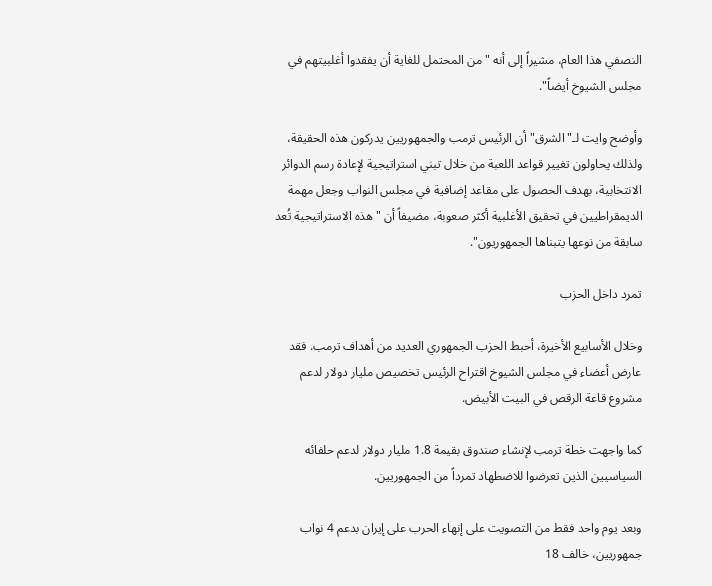النصفي هذا العام، مشيراً إلى أنه "من المحتمل للغاية أن يفقدوا أغلبيتهم في مجلس الشيوخ أيضاً".

وأوضح وايت لـ"الشرق" أن الرئيس ترمب والجمهوريين يدركون هذه الحقيقة، ولذلك يحاولون تغيير قواعد اللعبة من خلال تبني استراتيجية لإعادة رسم الدوائر الانتخابية، بهدف الحصول على مقاعد إضافية في مجلس النواب وجعل مهمة الديمقراطيين في تحقيق الأغلبية أكثر صعوبة، مضيفاً أن "هذه الاستراتيجية تُعد سابقة من نوعها يتبناها الجمهوريون".

تمرد داخل الحزب

وخلال الأسابيع الأخيرة، أحبط الحزب الجمهوري العديد من أهداف ترمب. فقد عارض أعضاء في مجلس الشيوخ اقتراح الرئيس تخصيص مليار دولار لدعم مشروع قاعة الرقص في البيت الأبيض.

كما واجهت خطة ترمب لإنشاء صندوق بقيمة 1.8 مليار دولار لدعم حلفائه السياسيين الذين تعرضوا للاضطهاد تمرداً من الجمهوريين.

وبعد يوم واحد فقط من التصويت على إنهاء الحرب على إيران بدعم 4 نواب جمهوريين، خالف 18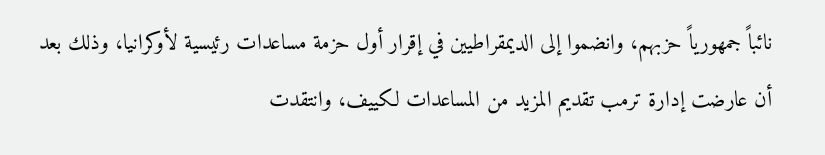نائباً جمهورياً حزبهم، وانضموا إلى الديمقراطيين في إقرار أول حزمة مساعدات رئيسية لأوكرانيا، وذلك بعد أن عارضت إدارة ترمب تقديم المزيد من المساعدات لكييف، وانتقدت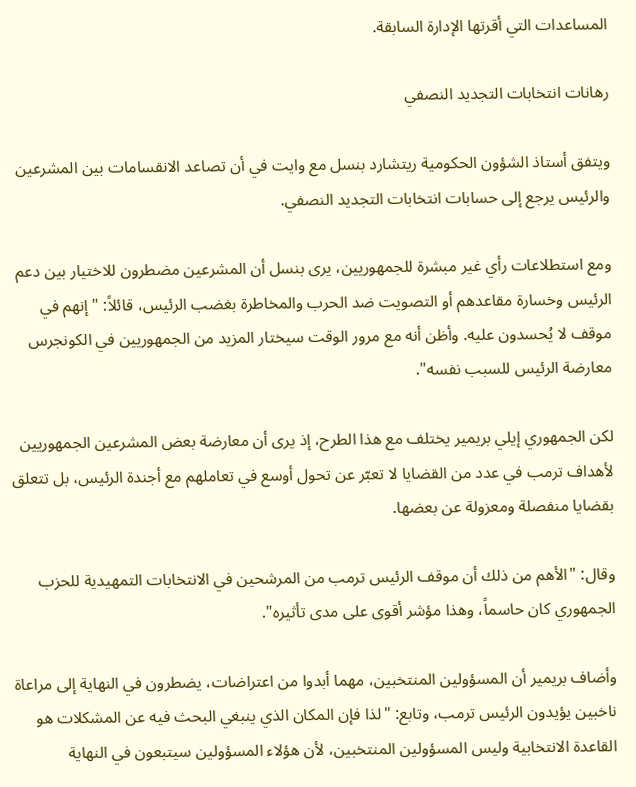المساعدات التي أقرتها الإدارة السابقة.

رهانات انتخابات التجديد النصفي

ويتفق أستاذ الشؤون الحكومية ريتشارد بنسل مع وايت في أن تصاعد الانقسامات بين المشرعين والرئيس يرجع إلى حسابات انتخابات التجديد النصفي.

ومع استطلاعات رأي غير مبشرة للجمهوريين، يرى بنسل أن المشرعين مضطرون للاختيار بين دعم الرئيس وخسارة مقاعدهم أو التصويت ضد الحرب والمخاطرة بغضب الرئيس، قائلاً: "إنهم في موقف لا يُحسدون عليه. وأظن أنه مع مرور الوقت سيختار المزيد من الجمهوريين في الكونجرس معارضة الرئيس للسبب نفسه".

لكن الجمهوري إيلي بريمير يختلف مع هذا الطرح، إذ يرى أن معارضة بعض المشرعين الجمهوريين لأهداف ترمب في عدد من القضايا لا تعبّر عن تحول أوسع في تعاملهم مع أجندة الرئيس، بل تتعلق بقضايا منفصلة ومعزولة عن بعضها.

وقال: "الأهم من ذلك أن موقف الرئيس ترمب من المرشحين في الانتخابات التمهيدية للحزب الجمهوري كان حاسماً، وهذا مؤشر أقوى على مدى تأثيره".

وأضاف بريمير أن المسؤولين المنتخبين، مهما أبدوا من اعتراضات، يضطرون في النهاية إلى مراعاة ناخبين يؤيدون الرئيس ترمب، وتابع: "لذا فإن المكان الذي ينبغي البحث فيه عن المشكلات هو القاعدة الانتخابية وليس المسؤولين المنتخبين، لأن هؤلاء المسؤولين سيتبعون في النهاية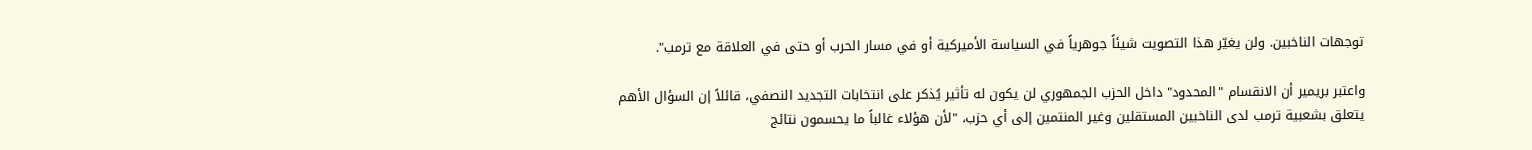توجهات الناخبين. ولن يغيّر هذا التصويت شيئاً جوهرياً في السياسة الأميركية أو في مسار الحرب أو حتى في العلاقة مع ترمب".

واعتبر بريمير أن الانقسام "المحدود" داخل الحزب الجمهوري لن يكون له تأثير يُذكر على انتخابات التجديد النصفي، قائلاً إن السؤال الأهم يتعلق بشعبية ترمب لدى الناخبين المستقلين وغير المنتمين إلى أي حزب، "لأن هؤلاء غالباً ما يحسمون نتائج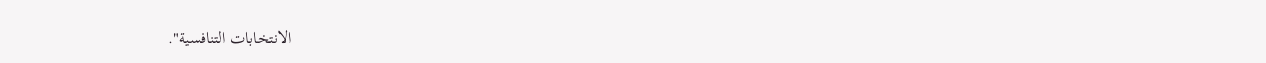الانتخابات التنافسية".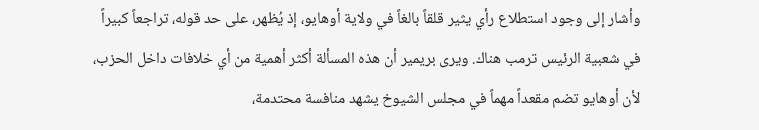وأشار إلى وجود استطلاع رأي يثير قلقاً بالغاً في ولاية أوهايو، إذ يُظهر، على حد قوله، تراجعاً كبيراً في شعبية الرئيس ترمب هناك. ويرى بريمير أن هذه المسألة أكثر أهمية من أي خلافات داخل الحزب، لأن أوهايو تضم مقعداً مهماً في مجلس الشيوخ يشهد منافسة محتدمة،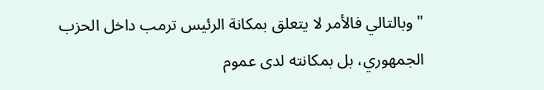"وبالتالي فالأمر لا يتعلق بمكانة الرئيس ترمب داخل الحزب الجمهوري، بل بمكانته لدى عموم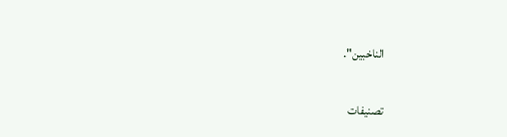الناخبين".

تصنيفات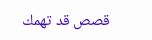قصص قد تهمك